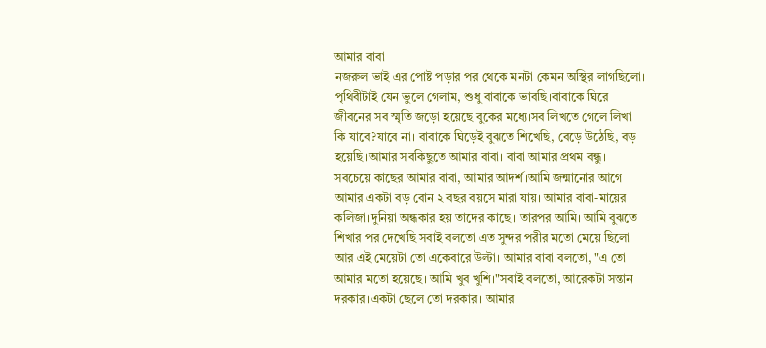আমার বাবা
নজরুল ভাই এর পোষ্ট পড়ার পর থেকে মনটা কেমন অস্থির লাগছিলো। পৃথিবীটাই যেন ভুলে গেলাম, শুধু বাবাকে ভাবছি।বাবাকে ঘিরে জীবনের সব স্মৃতি জড়ো হয়েছে বুকের মধ্যে।সব লিখতে গেলে লিখা কি যাবে?যাবে না। বাবাকে ঘিড়েই বুঝতে শিখেছি, বেড়ে উঠেছি, বড় হয়েছি।আমার সবকিছুতে আমার বাবা। বাবা আমার প্রথম বন্ধু। সবচেয়ে কাছের আমার বাবা, আমার আদর্শ।আমি জন্মানোর আগে আমার একটা বড় বোন ২ বছর বয়সে মারা যায়। আমার বাবা-মায়ের কলিজা।দুনিয়া অন্ধকার হয় তাদের কাছে। তারপর আমি। আমি বুঝতে শিখার পর দেখেছি সবাই বলতো এত সুন্দর পরীর মতো মেয়ে ছিলো আর এই মেয়েটা তো একেবারে উল্টা। আমার বাবা বলতো, "এ তো আমার মতো হয়েছে। আমি খুব খুশি।"সবাই বলতো, আরেকটা সন্তান দরকার।একটা ছেলে তো দরকার। আমার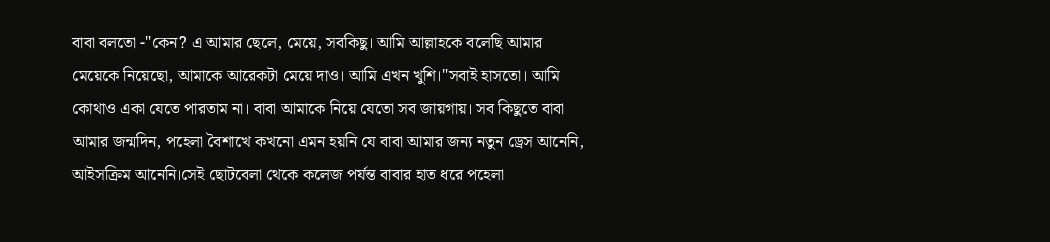বাবা বলতো -"কেন? এ আমার ছেলে, মেয়ে, সবকিছু। আমি আল্লাহকে বলেছি আমার মেয়েকে নিয়েছো, আমাকে আরেকটা মেয়ে দাও। আমি এখন খুশি।"সবাই হাসতো। আমি কোথাও একা যেতে পারতাম না। বাবা আমাকে নিয়ে যেতো সব জায়গায়। সব কিছুতে বাবা
আমার জন্মদিন, পহেলা বৈশাখে কখনো এমন হয়নি যে বাবা আমার জন্য নতুন ড্রেস আনেনি, আইসক্রিম আনেনি।সেই ছোটবেলা থেকে কলেজ পর্যন্ত বাবার হাত ধরে পহেলা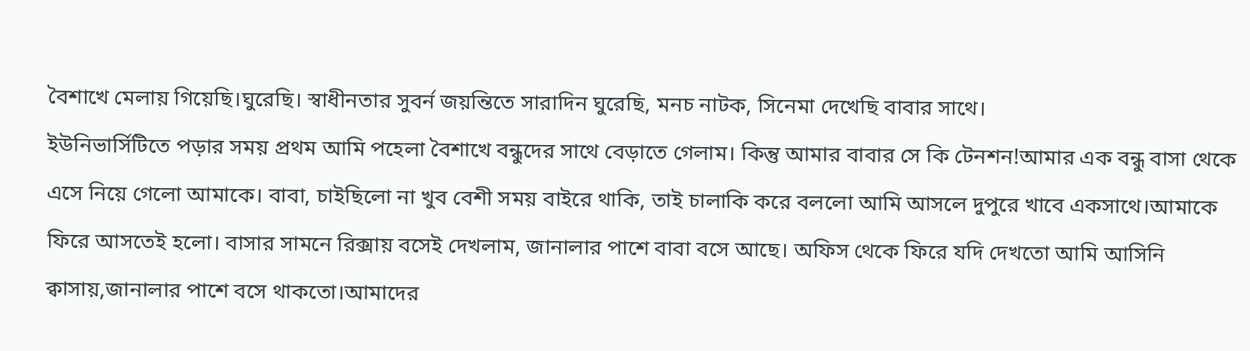বৈশাখে মেলায় গিয়েছি।ঘুরেছি। স্বাধীনতার সুবর্ন জয়ন্তিতে সারাদিন ঘুরেছি, মনচ নাটক, সিনেমা দেখেছি বাবার সাথে।
ইউনিভার্সিটিতে পড়ার সময় প্রথম আমি পহেলা বৈশাখে বন্ধুদের সাথে বেড়াতে গেলাম। কিন্তু আমার বাবার সে কি টেনশন!আমার এক বন্ধু বাসা থেকে এসে নিয়ে গেলো আমাকে। বাবা, চাইছিলো না খুব বেশী সময় বাইরে থাকি, তাই চালাকি করে বললো আমি আসলে দুপুরে খাবে একসাথে।আমাকে ফিরে আসতেই হলো। বাসার সামনে রিক্সায় বসেই দেখলাম, জানালার পাশে বাবা বসে আছে। অফিস থেকে ফিরে যদি দেখতো আমি আসিনি ক্বাসায়,জানালার পাশে বসে থাকতো।আমাদের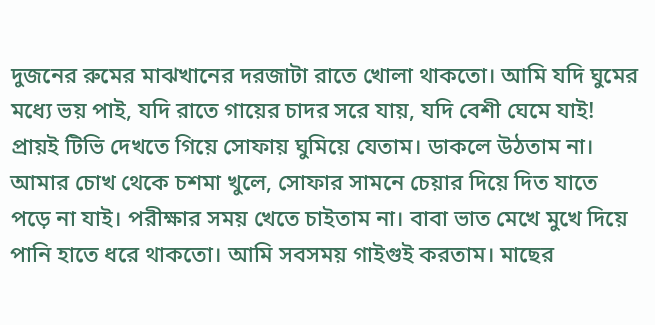দুজনের রুমের মাঝখানের দরজাটা রাতে খোলা থাকতো। আমি যদি ঘুমের মধ্যে ভয় পাই, যদি রাতে গায়ের চাদর সরে যায়, যদি বেশী ঘেমে যাই!
প্রায়ই টিভি দেখতে গিয়ে সোফায় ঘুমিয়ে যেতাম। ডাকলে উঠতাম না। আমার চোখ থেকে চশমা খুলে, সোফার সামনে চেয়ার দিয়ে দিত যাতে পড়ে না যাই। পরীক্ষার সময় খেতে চাইতাম না। বাবা ভাত মেখে মুখে দিয়ে পানি হাতে ধরে থাকতো। আমি সবসময় গাইগুই করতাম। মাছের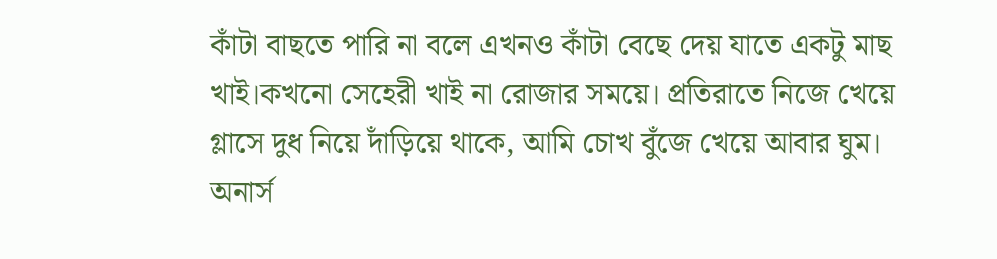কাঁটা বাছতে পারি না বলে এখনও কাঁটা বেছে দেয় যাতে একটু মাছ খাই।কখনো সেহেরী খাই না রোজার সময়ে। প্রতিরাতে নিজে খেয়ে গ্লাসে দুধ নিয়ে দাঁড়িয়ে থাকে, আমি চোখ বুঁজে খেয়ে আবার ঘুম।
অনার্স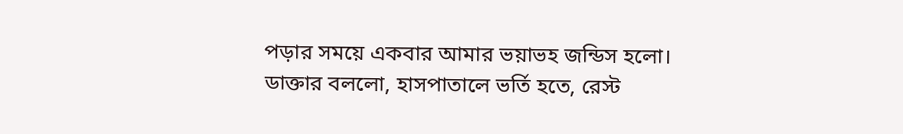পড়ার সময়ে একবার আমার ভয়াভহ জন্ডিস হলো। ডাক্তার বললো, হাসপাতালে ভর্তি হতে, রেস্ট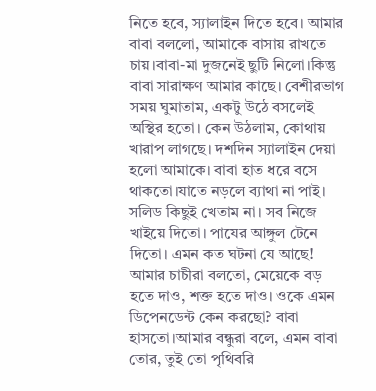নিতে হবে, স্যালাইন দিতে হবে। আমার বাবা বললো, আমাকে বাসায় রাখতে চায়।বাবা-মা দুজনেই ছুটি নিলো।কিন্তু বাবা সারাক্ষণ আমার কাছে। বেশীরভাগ সময় ঘুমাতাম, একটু উঠে বসলেই অস্থির হতো। কেন উঠলাম, কোথায় খারাপ লাগছে। দশদিন স্যালাইন দেয়া হলো আমাকে। বাবা হাত ধরে বসে থাকতো।যাতে নড়লে ব্যাথা না পাই। সলিড কিছুই খেতাম না। সব নিজে খাইয়ে দিতো। পাযের আঙ্গুল টেনে দিতো। এমন কত ঘটনা যে আছে!
আমার চাচীরা বলতো, মেয়েকে বড় হতে দাও, শক্ত হতে দাও। ওকে এমন ডিপেনডেন্ট কেন করছো? বাবা হাসতো।আমার বন্ধুরা বলে, এমন বাবা তোর, তুই তো পৃথিবরি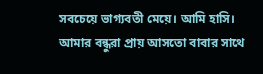সবচেয়ে ভাগ্যবতী মেয়ে। আমি হাসি। আমার বন্ধুরা প্রায় আসতো বাবার সাথে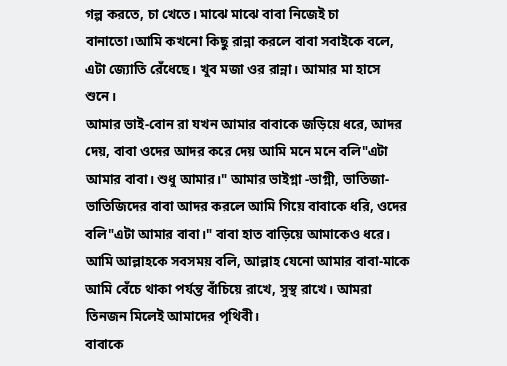গল্প করতে, চা খেতে। মাঝে মাঝে বাবা নিজেই চা বানাতো।আমি কখনো কিছু রান্না করলে বাবা সবাইকে বলে, এটা জ্যোতি রেঁধেছে। খুব মজা ওর রান্না। আমার মা হাসে শুনে।
আমার ভাই-বোন রা যখন আমার বাবাকে জড়িয়ে ধরে, আদর দেয়, বাবা ওদের আদর করে দেয় আমি মনে মনে বলি"এটা আমার বাবা। শুধু আমার।" আমার ভাইগ্না -ভাগ্নী, ভাতিজা-ভাতিজিদের বাবা আদর করলে আমি গিয়ে বাবাকে ধরি, ওদের বলি"এটা আমার বাবা।" বাবা হাত বাড়িয়ে আমাকেও ধরে।
আমি আল্লাহকে সবসময় বলি, আল্লাহ যেনো আমার বাবা-মাকে আমি বেঁচে থাকা পর্যন্ত বাঁচিয়ে রাখে, সুস্থ রাখে। আমরা তিনজন মিলেই আমাদের পৃথিবী।
বাবাকে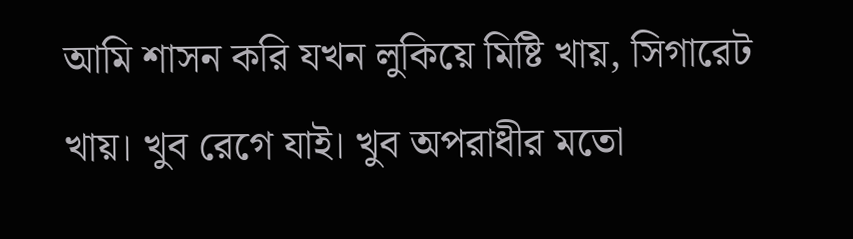আমি শাসন করি যখন লুকিয়ে মিষ্টি খায়, সিগারেট খায়। খুব রেগে যাই। খুব অপরাধীর মতো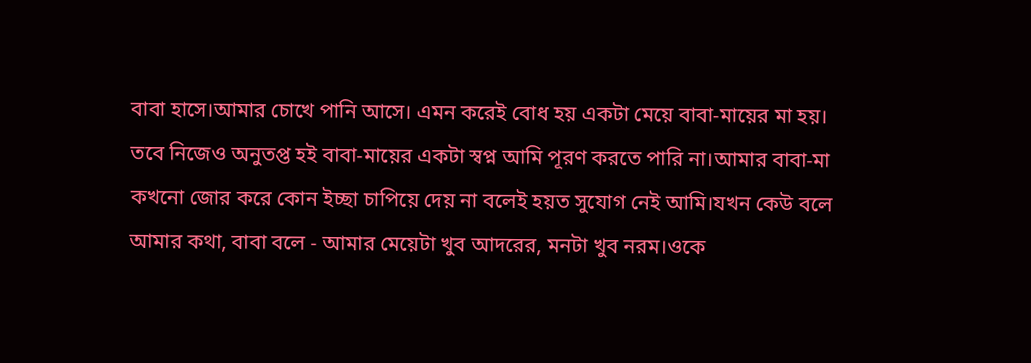বাবা হাসে।আমার চোখে পানি আসে। এমন করেই বোধ হয় একটা মেয়ে বাবা-মায়ের মা হয়।
তবে নিজেও অনুতপ্ত হই বাবা-মায়ের একটা স্বপ্ন আমি পূরণ করতে পারি না।আমার বাবা-মা কখনো জোর করে কোন ইচ্ছা চাপিয়ে দেয় না বলেই হয়ত সুযোগ নেই আমি।যখন কেউ বলে আমার কথা, বাবা বলে - আমার মেয়েটা খুব আদরের, মনটা খুব নরম।ওকে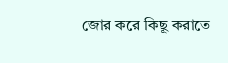জোর করে কিছূ করাতে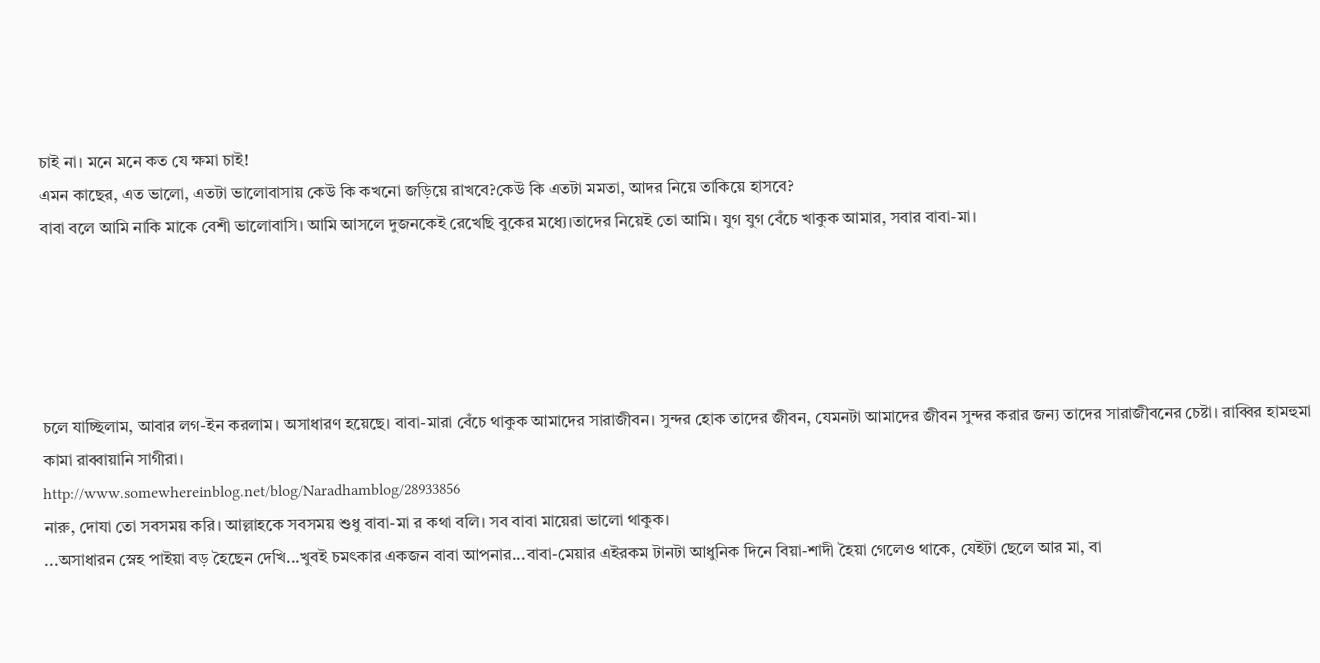চাই না। মনে মনে কত যে ক্ষমা চাই!
এমন কাছের, এত ভালো, এতটা ভালোবাসায় কেউ কি কখনো জড়িয়ে রাখবে?কেউ কি এতটা মমতা, আদর নিয়ে তাকিয়ে হাসবে?
বাবা বলে আমি নাকি মাকে বেশী ভালোবাসি। আমি আসলে দুজনকেই রেখেছি বুকের মধ্যে।তাদের নিয়েই তো আমি। যুগ যুগ বেঁচে খাকুক আমার, সবার বাবা-মা।





চলে যাচ্ছিলাম, আবার লগ-ইন করলাম। অসাধারণ হয়েছে। বাবা-মারা বেঁচে থাকুক আমাদের সারাজীবন। সুন্দর হোক তাদের জীবন, যেমনটা আমাদের জীবন সুন্দর করার জন্য তাদের সারাজীবনের চেষ্টা। রাব্বির হামহুমা কামা রাব্বায়ানি সাগীরা।
http://www.somewhereinblog.net/blog/Naradhamblog/28933856
নারু, দোযা তো সবসময় করি। আল্লাহকে সবসময় শুধু বাবা-মা র কথা বলি। সব বাবা মায়েরা ভালো থাকুক।
...অসাধারন স্নেহ পাইয়া বড় হৈছেন দেখি...খুবই চমৎকার একজন বাবা আপনার...বাবা-মেয়ার এইরকম টানটা আধুনিক দিনে বিয়া-শাদী হৈয়া গেলেও থাকে, যেইটা ছেলে আর মা, বা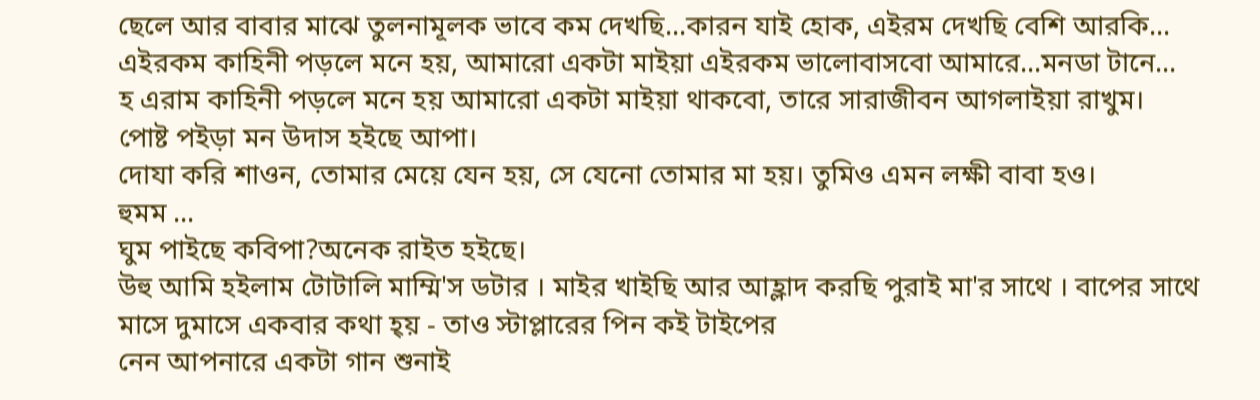ছেলে আর বাবার মাঝে তুলনামূলক ভাবে কম দেখছি...কারন যাই হোক, এইরম দেখছি বেশি আরকি...
এইরকম কাহিনী পড়লে মনে হয়, আমারো একটা মাইয়া এইরকম ভালোবাসবো আমারে...মনডা টানে...
হ এরাম কাহিনী পড়লে মনে হয় আমারো একটা মাইয়া থাকবো, তারে সারাজীবন আগলাইয়া রাখুম।
পোষ্ট পইড়া মন উদাস হইছে আপা।
দোযা করি শাওন, তোমার মেয়ে যেন হয়, সে যেনো তোমার মা হয়। তুমিও এমন লক্ষী বাবা হও।
হুমম ...
ঘুম পাইছে কবিপা?অনেক রাইত হইছে।
উহু আমি হইলাম টোটালি মাম্মি'স ডটার । মাইর খাইছি আর আহ্লাদ করছি পুরাই মা'র সাথে । বাপের সাথে মাসে দুমাসে একবার কথা হ্য় - তাও স্টাপ্লারের পিন কই টাইপের
নেন আপনারে একটা গান শুনাই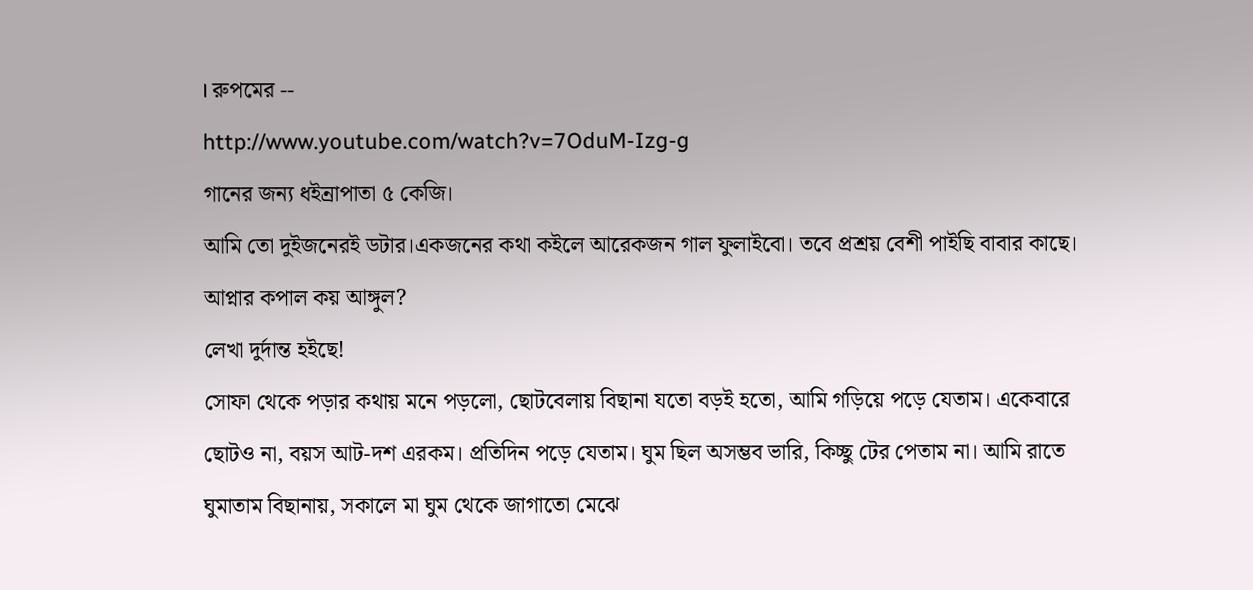। রুপমের --
http://www.youtube.com/watch?v=7OduM-Izg-g
গানের জন্য ধইন্রাপাতা ৫ কেজি।
আমি তো দুইজনেরই ডটার।একজনের কথা কইলে আরেকজন গাল ফুলাইবো। তবে প্রশ্রয় বেশী পাইছি বাবার কাছে।
আপ্নার কপাল কয় আঙ্গুল?
লেখা দুর্দান্ত হইছে!
সোফা থেকে পড়ার কথায় মনে পড়লো, ছোটবেলায় বিছানা যতো বড়ই হতো, আমি গড়িয়ে পড়ে যেতাম। একেবারে ছোটও না, বয়স আট-দশ এরকম। প্রতিদিন পড়ে যেতাম। ঘুম ছিল অসম্ভব ভারি, কিচ্ছু টের পেতাম না। আমি রাতে ঘুমাতাম বিছানায়, সকালে মা ঘুম থেকে জাগাতো মেঝে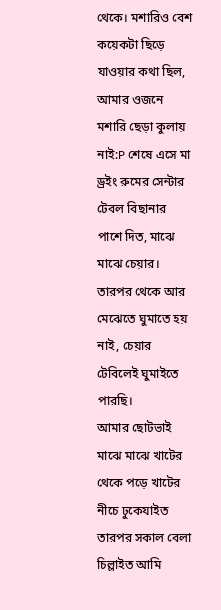থেকে। মশারিও বেশ কয়েকটা ছিড়ে যাওয়ার কথা ছিল, আমার ওজনে মশারি ছেড়া কুলায় নাই:P শেষে এসে মা ড্রইং রুমের সেন্টার টেবল বিছানার পাশে দিত, মাঝে মাঝে চেয়ার। তারপর থেকে আর মেঝেতে ঘুমাতে হয় নাই, চেয়ার টেবিলেই ঘুমাইতে পারছি।
আমার ছোটভাই মাঝে মাঝে খাটের থেকে পড়ে খাটের নীচে ঢুকেযাইত তারপর সকাল বেলা চিল্লাইত আমি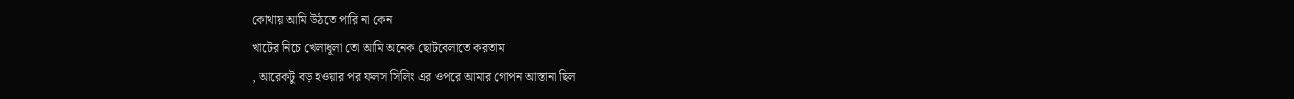কোথায় আমি উঠতে পারি না কেন
খাটের নিচে খেলাধূলা তো আমি অনেক ছোটবেলাতে করতাম
, আরেকটু বড় হওয়ার পর ফলস সিলিং এর ওপরে আমার গোপন আস্তানা ছিল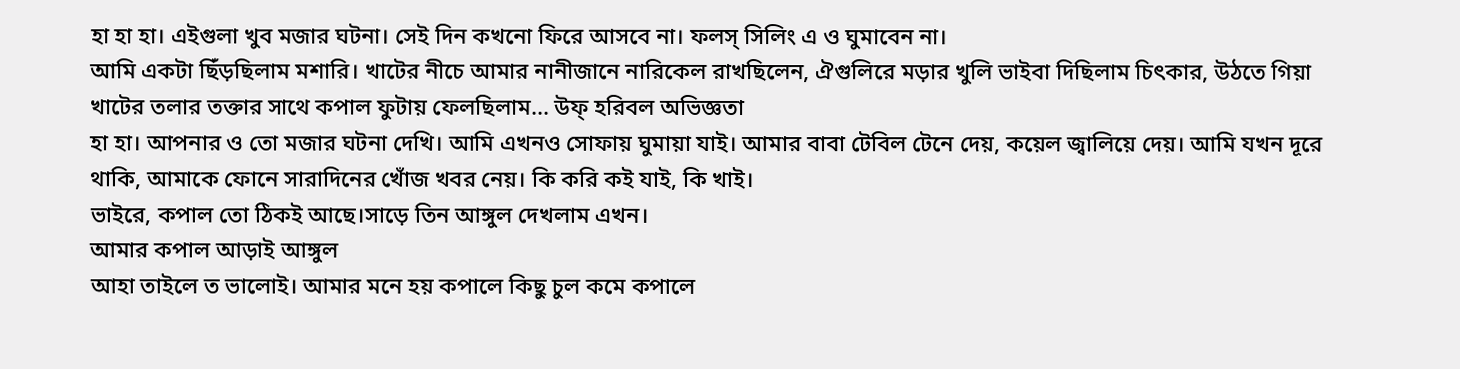হা হা হা। এইগুলা খুব মজার ঘটনা। সেই দিন কখনো ফিরে আসবে না। ফলস্ সিলিং এ ও ঘুমাবেন না।
আমি একটা ছিঁড়ছিলাম মশারি। খাটের নীচে আমার নানীজানে নারিকেল রাখছিলেন, ঐগুলিরে মড়ার খুলি ভাইবা দিছিলাম চিৎকার, উঠতে গিয়া খাটের তলার তক্তার সাথে কপাল ফুটায় ফেলছিলাম... উফ্ হরিবল অভিজ্ঞতা
হা হা। আপনার ও তো মজার ঘটনা দেখি। আমি এখনও সোফায় ঘুমায়া যাই। আমার বাবা টেবিল টেনে দেয়, কয়েল জ্বালিয়ে দেয়। আমি যখন দূরে থাকি, আমাকে ফোনে সারাদিনের খোঁজ খবর নেয়। কি করি কই যাই, কি খাই।
ভাইরে, কপাল তো ঠিকই আছে।সাড়ে তিন আঙ্গুল দেখলাম এখন।
আমার কপাল আড়াই আঙ্গুল
আহা তাইলে ত ভালোই। আমার মনে হয় কপালে কিছু চুল কমে কপালে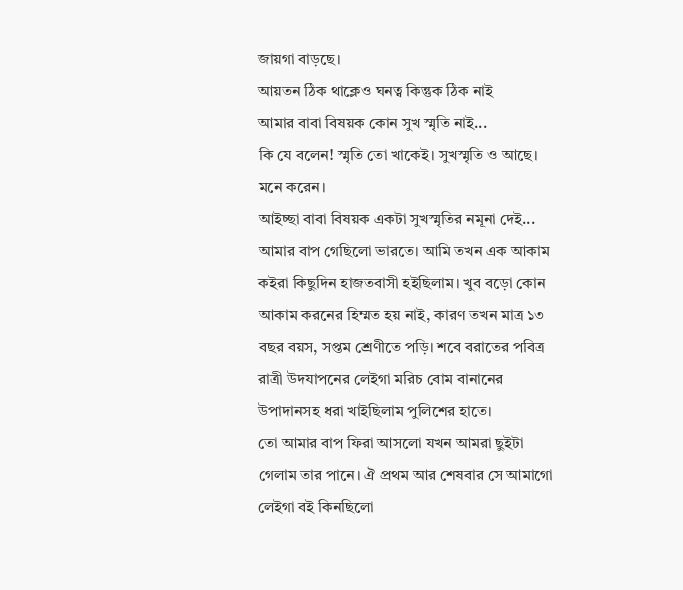জায়গা বাড়ছে।
আয়তন ঠিক থাক্লেও ঘনত্ব কিন্তুক ঠিক নাই
আমার বাবা বিষয়ক কোন সুখ স্মৃতি নাই...
কি যে বলেন! স্মৃতি তো খাকেই। সুখস্মৃতি ও আছে। মনে করেন।
আইচ্ছা বাবা বিষয়ক একটা সুখস্মৃতির নমূনা দেই...
আমার বাপ গেছিলো ভারতে। আমি তখন এক আকাম কইরা কিছুদিন হাজতবাসী হইছিলাম। খুব বড়ো কোন আকাম করনের হিম্মত হয় নাই, কারণ তখন মাত্র ১৩ বছর বয়স, সপ্তম শ্রেণীতে পড়ি। শবে বরাতের পবিত্র রাত্রী উদযাপনের লেইগা মরিচ বোম বানানের উপাদানসহ ধরা খাইছিলাম পুলিশের হাতে।
তো আমার বাপ ফিরা আসলো যখন আমরা ছুইটা গেলাম তার পানে। ঐ প্রথম আর শেষবার সে আমাগো লেইগা বই কিনছিলো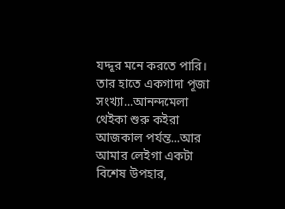যদ্দূর মনে করতে পারি। তার হাতে একগাদা পূজা সংখ্যা...আনন্দমেলা থেইকা শুরু কইরা আজকাল পর্যন্ত...আর আমার লেইগা একটা বিশেষ উপহার,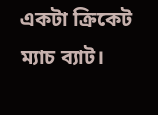একটা ক্রিকেট ম্যাচ ব্যাট।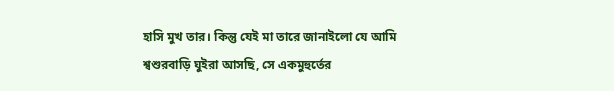হাসি মুখ তার। কিন্তু যেই মা তারে জানাইলো যে আমি শ্বশুরবাড়ি ঘুইরা আসছি, সে একমুহুর্তের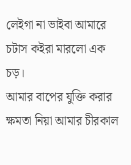লেইগা না ভাইবা আমারে চটাস কইরা মারলো এক চড়।
আমার বাপের যুক্তি করার ক্ষমতা নিয়া আমার চীরকাল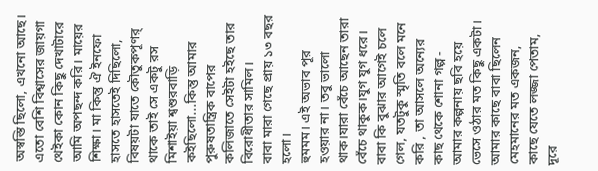অস্বস্তি ছিলো, এখনো আছে। এতো বেশি বিশ্বাসের জায়গা থেইকা কোন কিছু দেখাটারে আমি অপছন্দ করি। মায়ের শিক্ষা। মা কিন্তু ঐ ইনফো হাসতে হাসতেই দিছিলো, বিষয়টা যাতে কৌতুকপূণর্ থাকে তাই সে একটু রস মিশাইয়া শ্বশুরবাড়ি কইছিলো...কিন্তু আমার পুরুষতান্ত্রিক বাপের কলিজাতে সেইটা হইছে তার বিরোধীতার সামিল।
বাবা মারা গেছে প্রায় ১৩ বছর হলো।
হুমমম। এই অভাব পূর হওয়ার না। তবু ভালো থাক।যারা বেঁচে আছেন তারা বেঁচে থাকুক।যুগ যুগ ধরে।
বাবা কি বুঝার আগেই চলে গেল, যতটুকু স্মৃতি বলে মনে করি , তা আসলে অন্যের কাছ থেকে শোনা গল্প - আমার কল্পনায় ছবি হয়ে ভেসে ওঠার মত কিছু একটা।
আমার কাছে বাবা ছিলেন মেহমানের মত একজন, কাছে যেতে লজ্জা পেতাম, দূরে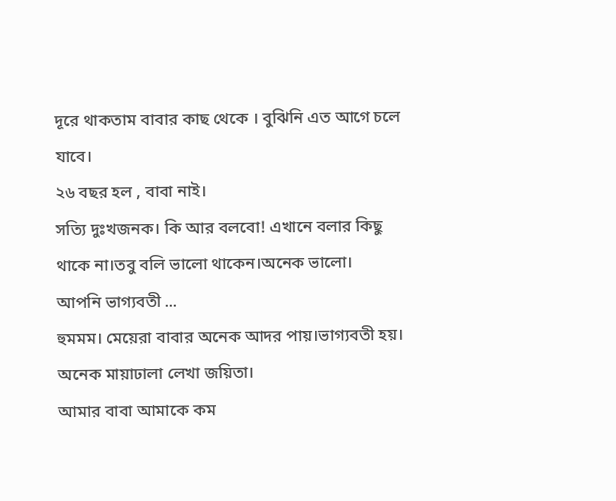দূরে থাকতাম বাবার কাছ থেকে । বুঝিনি এত আগে চলে যাবে।
২৬ বছর হল , বাবা নাই।
সত্যি দুঃখজনক। কি আর বলবো! এখানে বলার কিছু থাকে না।তবু বলি ভালো থাকেন।অনেক ভালো।
আপনি ভাগ্যবতী ...
হুমমম। মেয়েরা বাবার অনেক আদর পায়।ভাগ্যবতী হয়।
অনেক মায়াঢালা লেখা জয়িতা।
আমার বাবা আমাকে কম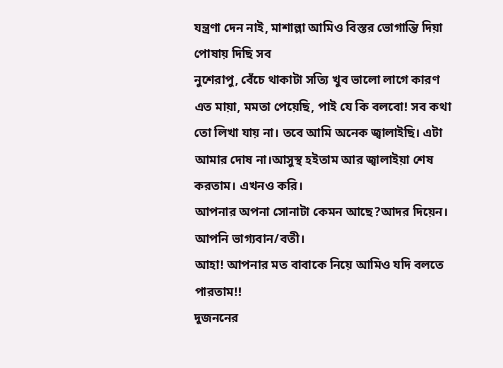যন্ত্রণা দেন নাই, মাশাল্লা আমিও বিস্তর ভোগান্তি দিয়া পোষায় দিছি সব
নুশেরাপু, বেঁচে থাকাটা সত্যি খুব ভালো লাগে কারণ এত মায়া, মমতা পেয়েছি, পাই যে কি বলবো! সব কথা তো লিখা যায় না। তবে আমি অনেক জ্বালাইছি। এটা আমার দোষ না।আসুস্থ হইতাম আর জ্বালাইয়া শেষ করতাম। এখনও করি।
আপনার অপনা সোনাটা কেমন আছে?আদর দিয়েন।
আপনি ভাগ্যবান/বতী।
আহা! আপনার মত বাবাকে নিয়ে আমিও যদি বলতে পারতাম!!
দুজননের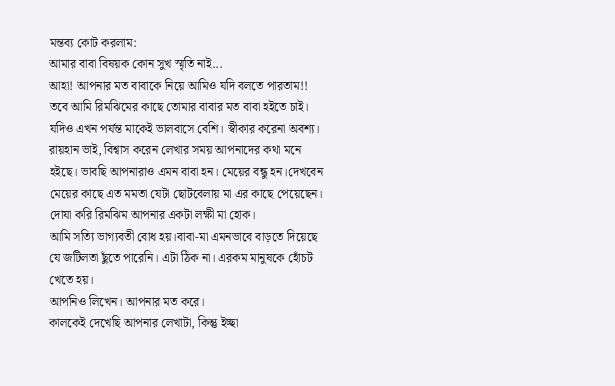মন্তব্য কোট করলাম:
আমার বাবা বিষয়ক কোন সুখ স্মৃতি নাই...
আহা! আপনার মত বাবাকে নিয়ে আমিও যদি বলতে পারতাম!!
তবে আমি রিমঝিমের কাছে তোমার বাবার মত বাবা হইতে চাই। যদিও এখন পর্যন্ত মাকেই ভালবাসে বেশি। স্বীকার করেনা অবশ্য।
রায়হান ভাই, বিশ্বাস করেন লেখার সময় আপনাদের কথা মনে হইছে। ভাবছি আপনারাও এমন বাবা হন। মেয়ের বন্ধু হন।দেখবেন মেয়ের কাছে এত মমতা যেটা ছোটবেলায় মা এর কাছে পেয়েছেন। দোযা করি রিমঝিম আপনার একটা লক্ষী মা হোক।
আমি সত্যি ভাগ্যবতী বোধ হয়।বাবা-মা এমনভাবে বাড়তে দিয়েছে যে জটিলতা ছুঁতে পারেনি। এটা ঠিক না। এরকম মানুষকে হোঁচট খেতে হয়।
আপনিও লিখেন। আপনার মত করে।
কালকেই দেখেছি আপনার লেখাটা, কিন্তু ইচ্ছা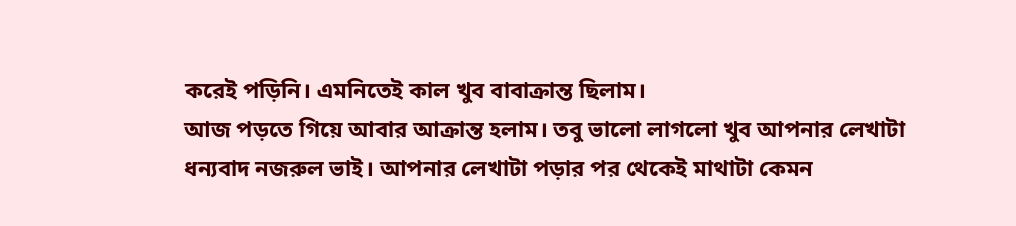করেই পড়িনি। এমনিতেই কাল খুব বাবাক্রান্ত ছিলাম।
আজ পড়তে গিয়ে আবার আক্রান্ত হলাম। তবু ভালো লাগলো খুব আপনার লেখাটা
ধন্যবাদ নজরুল ভাই। আপনার লেখাটা পড়ার পর থেকেই মাথাটা কেমন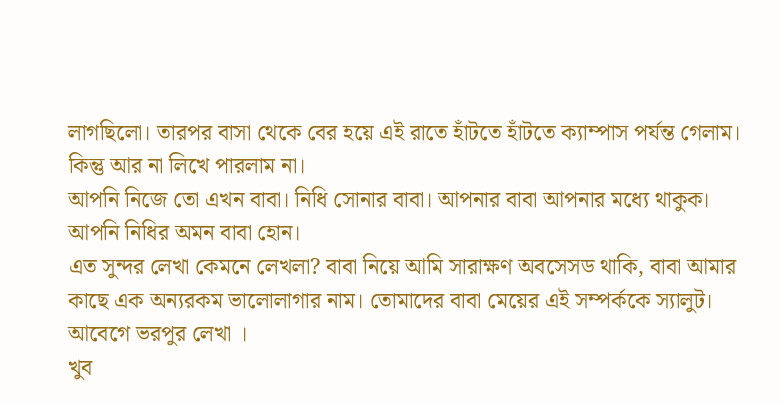লাগছিলো। তারপর বাসা থেকে বের হয়ে এই রাতে হাঁটতে হাঁটতে ক্যাম্পাস পর্যন্ত গেলাম। কিন্তু আর না লিখে পারলাম না।
আপনি নিজে তো এখন বাবা। নিধি সোনার বাবা। আপনার বাবা আপনার মধ্যে থাকুক। আপনি নিধির অমন বাবা হোন।
এত সুন্দর লেখা কেমনে লেখলা? বাবা নিয়ে আমি সারাক্ষণ অবসেসড থাকি, বাবা আমার কাছে এক অন্যরকম ভালোলাগার নাম। তোমাদের বাবা মেয়ের এই সম্পর্ককে স্যালুট।
আবেগে ভরপুর লেখা ।
খুব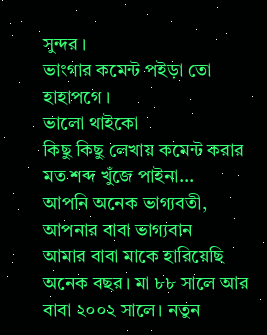সুন্দর ।
ভাংগার কমেন্ট পইড়া তো হাহাপগে ।
ভালো থাইকো
কিছু কিছু লেখায় কমেন্ট করার মত শব্দ খুঁজে পাইনা...
আপনি অনেক ভাগ্যবতী, আপনার বাবা ভাগ্যবান
আমার বাবা মাকে হারিয়েছি অনেক বছর। মা ৮৮ সালে আর বাবা ২০০২ সালে। নতুন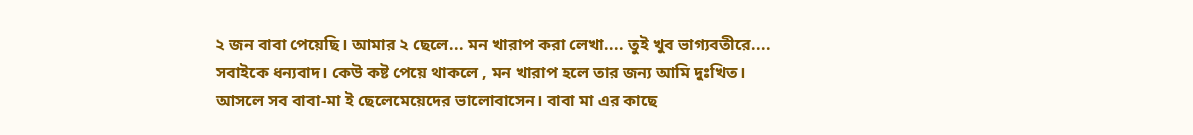২ জন বাবা পেয়েছি। আমার ২ ছেলে... মন খারাপ করা লেখা.... তুই খুব ভাগ্যবতীরে....
সবাইকে ধন্যবাদ। কেউ কষ্ট পেয়ে থাকলে , মন খারাপ হলে তার জন্য আমি দুঃখিত।
আসলে সব বাবা-মা ই ছেলেমেয়েদের ভালোবাসেন। বাবা মা এর কাছে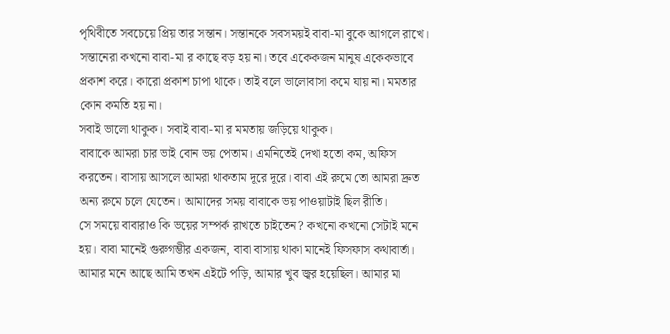পৃথিবীতে সবচেয়ে প্রিয় তার সন্তান। সন্তানকে সবসময়ই বাবা-মা বুকে আগলে রাখে। সন্তানেরা কখনো বাবা-মা র কাছে বড় হয় না। তবে একেকজন মানুষ একেকভাবে প্রকাশ করে। কারো প্রকাশ চাপা থাকে। তাই বলে ভালোবাসা কমে যায় না। মমতার কোন কমতি হয় না।
সবাই ভালো থাকুক। সবাই বাবা-মা র মমতায় জড়িয়ে থাকুক।
বাবাকে আমরা চার ভাই বোন ভয় পেতাম। এমনিতেই দেখা হতো কম, অফিস করতেন। বাসায় আসলে আমরা থাকতাম দূরে দূরে। বাবা এই রুমে তো আমরা দ্রুত অন্য রুমে চলে যেতেন। আমাদের সময় বাবাকে ভয় পাওয়াটাই ছিল রীতি।
সে সময়ে বাবারাও কি ভয়ের সম্পর্ক রাখতে চাইতেন? কখনো কখনো সেটাই মনে হয়। বাবা মানেই গুরুগম্ভীর একজন, বাবা বাসায় থাকা মানেই ফিসফাস কথাবার্তা।
আমার মনে আছে আমি তখন এইটে পড়ি, আমার খুব জ্বর হয়েছিল। আমার মা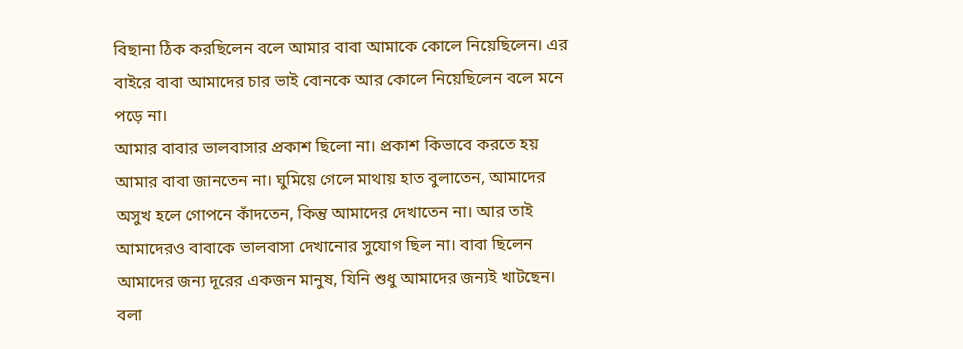বিছানা ঠিক করছিলেন বলে আমার বাবা আমাকে কোলে নিয়েছিলেন। এর বাইরে বাবা আমাদের চার ভাই বোনকে আর কোলে নিয়েছিলেন বলে মনে পড়ে না।
আমার বাবার ভালবাসার প্রকাশ ছিলো না। প্রকাশ কিভাবে করতে হয় আমার বাবা জানতেন না। ঘুমিয়ে গেলে মাথায় হাত বুলাতেন, আমাদের অসুখ হলে গোপনে কাঁদতেন, কিন্তু আমাদের দেখাতেন না। আর তাই আমাদেরও বাবাকে ভালবাসা দেখানোর সুযোগ ছিল না। বাবা ছিলেন আমাদের জন্য দূরের একজন মানুষ, যিনি শুধু আমাদের জন্যই খাটছেন। বলা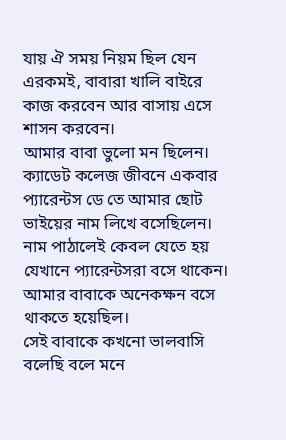যায় ঐ সময় নিয়ম ছিল যেন এরকমই, বাবারা খালি বাইরে কাজ করবেন আর বাসায় এসে শাসন করবেন।
আমার বাবা ভুলো মন ছিলেন। ক্যাডেট কলেজ জীবনে একবার প্যারেন্টস ডে তে আমার ছোট ভাইয়ের নাম লিখে বসেছিলেন। নাম পাঠালেই কেবল যেতে হয় যেখানে প্যারেন্টসরা বসে থাকেন। আমার বাবাকে অনেকক্ষন বসে থাকতে হয়েছিল।
সেই বাবাকে কখনো ভালবাসি বলেছি বলে মনে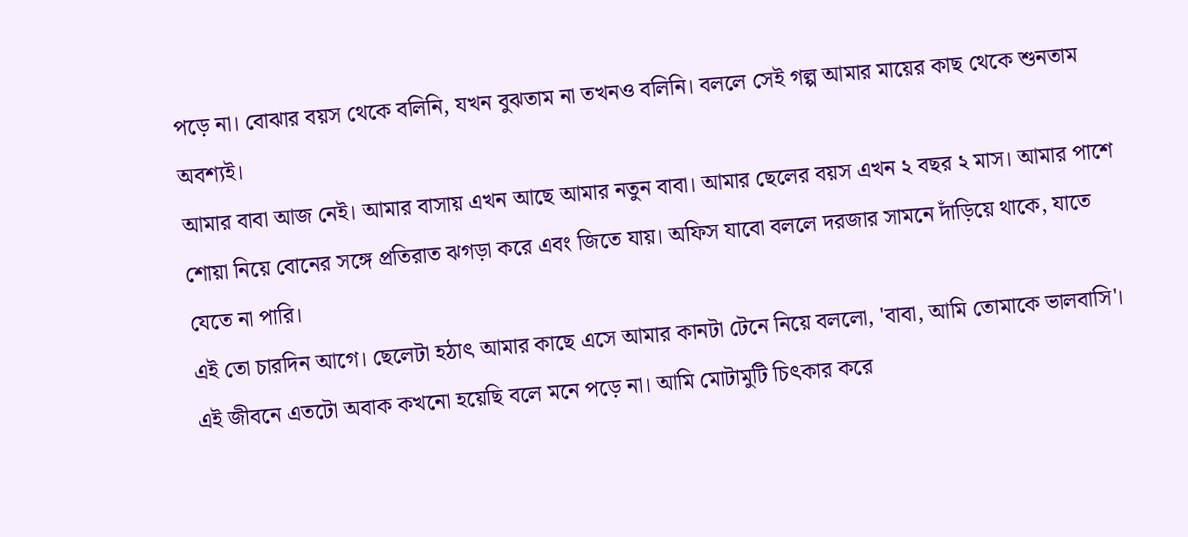পড়ে না। বোঝার বয়স থেকে বলিনি, যখন বুঝতাম না তখনও বলিনি। বললে সেই গল্প আমার মায়ের কাছ থেকে শুনতাম অবশ্যই।
আমার বাবা আজ নেই। আমার বাসায় এখন আছে আমার নতুন বাবা। আমার ছেলের বয়স এখন ২ বছর ২ মাস। আমার পাশে শোয়া নিয়ে বোনের সঙ্গে প্রতিরাত ঝগড়া করে এবং জিতে যায়। অফিস যাবো বললে দরজার সামনে দাঁড়িয়ে থাকে, যাতে যেতে না পারি।
এই তো চারদিন আগে। ছেলেটা হঠাৎ আমার কাছে এসে আমার কানটা টেনে নিয়ে বললো, 'বাবা, আমি তোমাকে ভালবাসি'।
এই জীবনে এতটো অবাক কখনো হয়েছি বলে মনে পড়ে না। আমি মোটামুটি চিৎকার করে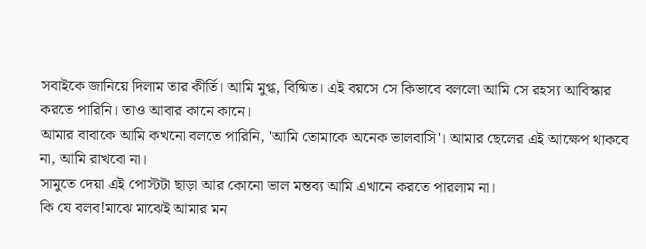সবাইকে জানিয়ে দিলাম তার কীর্তি। আমি মুগ্ধ, বিষ্মিত। এই বয়সে সে কিভাবে বললো আমি সে রহস্য আবিস্কার করতে পারিনি। তাও আবার কানে কানে।
আমার বাবাকে আমি কখনো বলতে পারিনি, 'আমি তোমাকে অনেক ভালবাসি'। আমার ছেলের এই আক্ষেপ থাকবে না, আমি রাখবো না।
সামুতে দেয়া এই পোস্টটা ছাড়া আর কোনো ভাল মন্তব্য আমি এখানে করতে পারলাম না।
কি যে বলব!মাঝে মাঝেই আমার মন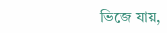ভিজে যায়,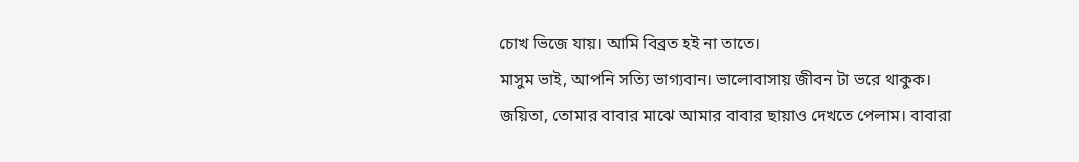চোখ ভিজে যায়। আমি বিব্রত হই না তাতে।
মাসুম ভাই, আপনি সত্যি ভাগ্যবান। ভালোবাসায় জীবন টা ভরে থাকুক।
জয়িতা, তোমার বাবার মাঝে আমার বাবার ছায়াও দেখতে পেলাম। বাবারা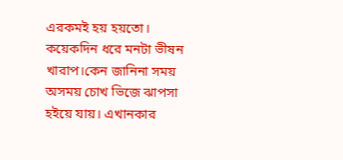এরকমই হয় হয়তো।
কয়েকদিন ধরে মনটা ভীষন খারাপ।কেন জানিনা সময় অসময় চোখ ভিজে ঝাপসা হইয়ে যায়। এখানকার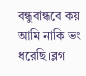বন্ধুবান্ধবে কয় আমি নাকি ভং ধরেছি।ব্লগ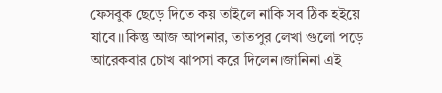ফেসবুক ছেড়ে দিতে কয় তাইলে নাকি সব ঠিক হইয়ে যাবে।।কিন্তু আজ আপনার, তাতপুর লেখা গুলো পড়ে আরেকবার চোখ ঝাপসা করে দিলেন।জানিনা এই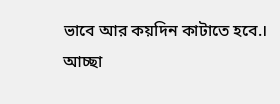ভাবে আর কয়দিন কাটাতে হবে.।
আচ্ছা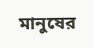মানুষের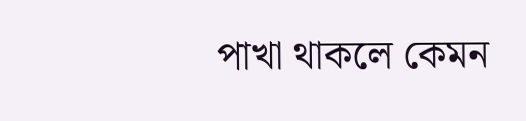পাখা থাকলে কেমন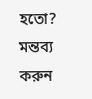হতো?
মন্তব্য করুন